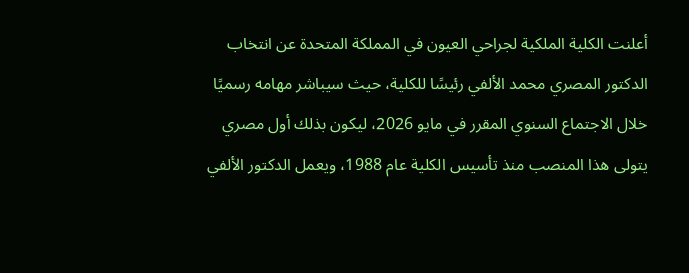أعلنت الكلية الملكية لجراحي العيون في المملكة المتحدة عن انتخاب الدكتور المصري محمد الألفي رئيسًا للكلية، حيث سيباشر مهامه رسميًا خلال الاجتماع السنوي المقرر في مايو 2026، ليكون بذلك أول مصري يتولى هذا المنصب منذ تأسيس الكلية عام 1988، ويعمل الدكتور الألفي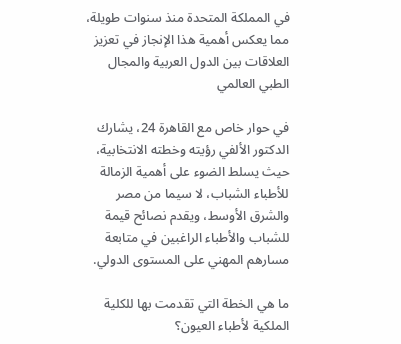في المملكة المتحدة منذ سنوات طويلة، مما يعكس أهمية هذا الإنجاز في تعزيز العلاقات بين الدول العربية والمجال الطبي العالمي

في حوار خاص مع القاهرة 24، يشارك الدكتور الألفي رؤيته وخطته الانتخابية، حيث يسلط الضوء على أهمية الزمالة للأطباء الشباب، لا سيما من مصر والشرق الأوسط، ويقدم نصائح قيمة للشباب والأطباء الراغبين في متابعة مسارهم المهني على المستوى الدولي.

ما هي الخطة التي تقدمت بها للكلية الملكية لأطباء العيون؟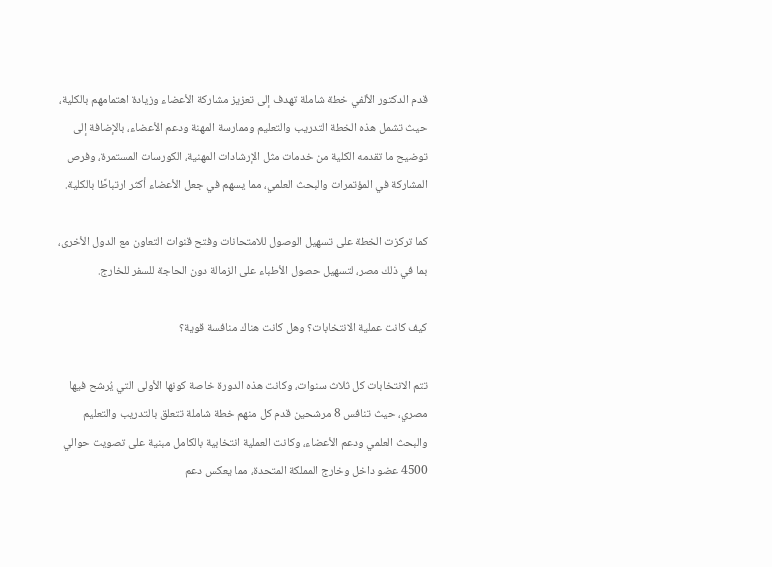قدم الدكتور الألفي خطة شاملة تهدف إلى تعزيز مشاركة الأعضاء وزيادة اهتمامهم بالكلية، حيث تشمل هذه الخطة التدريب والتعليم وممارسة المهنة ودعم الأعضاء، بالإضافة إلى توضيح ما تقدمه الكلية من خدمات مثل الإرشادات المهنية، الكورسات المستمرة، وفرص المشاركة في المؤتمرات والبحث العلمي، مما يسهم في جعل الأعضاء أكثر ارتباطًا بالكلية.

كما تركزت الخطة على تسهيل الوصول للامتحانات وفتح قنوات التعاون مع الدول الأخرى، بما في ذلك مصر، لتسهيل حصول الأطباء على الزمالة دون الحاجة للسفر للخارج.

كيف كانت عملية الانتخابات؟ وهل كانت هناك منافسة قوية؟

تتم الانتخابات كل ثلاث سنوات، وكانت هذه الدورة خاصة كونها الأولى التي يُرشح فيها مصري، حيث تنافس 8 مرشحين قدم كل منهم خطة شاملة تتعلق بالتدريب والتعليم والبحث العلمي ودعم الأعضاء، وكانت العملية انتخابية بالكامل مبنية على تصويت حوالي 4500 عضو داخل وخارج المملكة المتحدة، مما يعكس دعم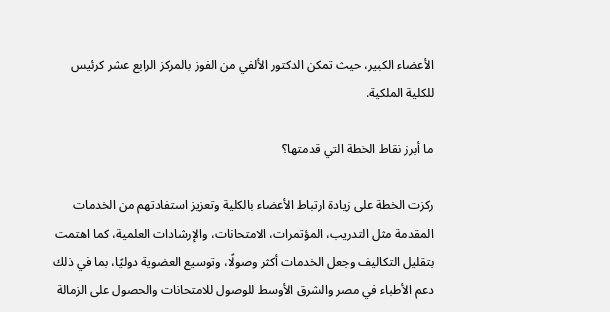الأعضاء الكبير، حيث تمكن الدكتور الألفي من الفوز بالمركز الرابع عشر كرئيس للكلية الملكية.

ما أبرز نقاط الخطة التي قدمتها؟

ركزت الخطة على زيادة ارتباط الأعضاء بالكلية وتعزيز استفادتهم من الخدمات المقدمة مثل التدريب، المؤتمرات، الامتحانات، والإرشادات العلمية، كما اهتمت بتقليل التكاليف وجعل الخدمات أكثر وصولًا، وتوسيع العضوية دوليًا، بما في ذلك دعم الأطباء في مصر والشرق الأوسط للوصول للامتحانات والحصول على الزمالة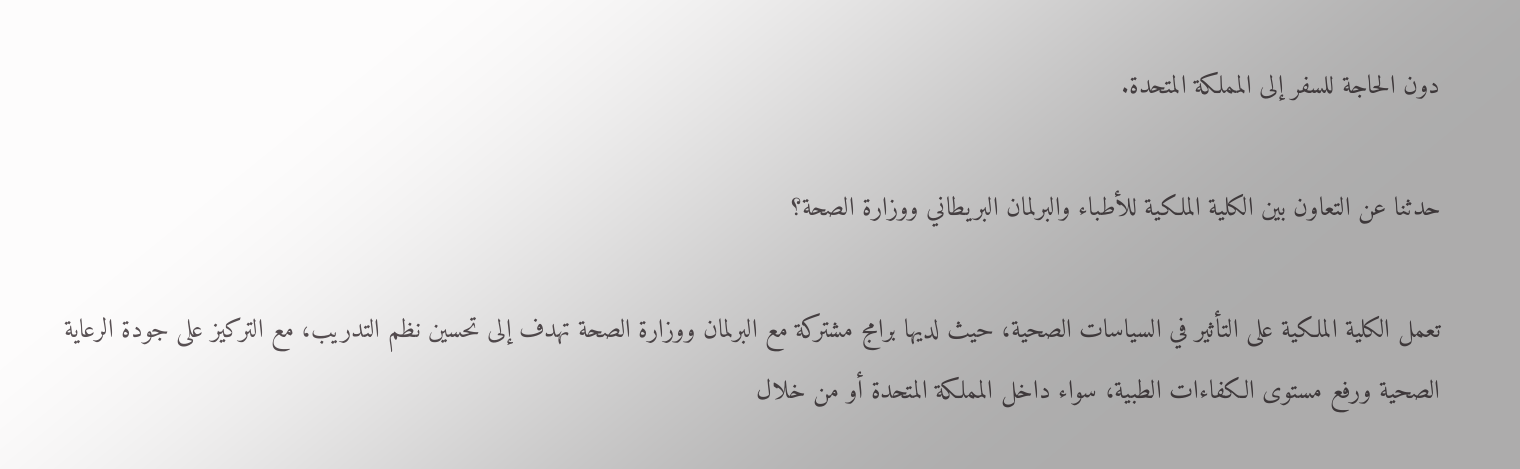دون الحاجة للسفر إلى المملكة المتحدة.

حدثنا عن التعاون بين الكلية الملكية للأطباء والبرلمان البريطاني ووزارة الصحة؟

تعمل الكلية الملكية على التأثير في السياسات الصحية، حيث لديها برامج مشتركة مع البرلمان ووزارة الصحة تهدف إلى تحسين نظم التدريب، مع التركيز على جودة الرعاية الصحية ورفع مستوى الكفاءات الطبية، سواء داخل المملكة المتحدة أو من خلال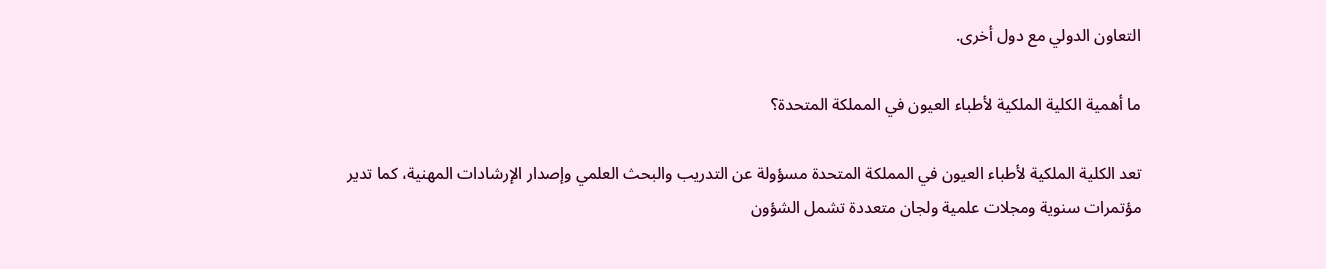التعاون الدولي مع دول أخرى.

ما أهمية الكلية الملكية لأطباء العيون في المملكة المتحدة؟

تعد الكلية الملكية لأطباء العيون في المملكة المتحدة مسؤولة عن التدريب والبحث العلمي وإصدار الإرشادات المهنية، كما تدير مؤتمرات سنوية ومجلات علمية ولجان متعددة تشمل الشؤون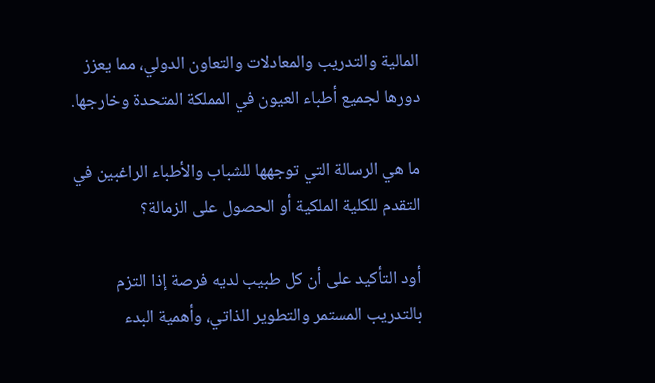المالية والتدريب والمعادلات والتعاون الدولي، مما يعزز دورها لجميع أطباء العيون في المملكة المتحدة وخارجها.

ما هي الرسالة التي توجهها للشباب والأطباء الراغبين في التقدم للكلية الملكية أو الحصول على الزمالة؟

أود التأكيد على أن كل طبيب لديه فرصة إذا التزم بالتدريب المستمر والتطوير الذاتي، وأهمية البدء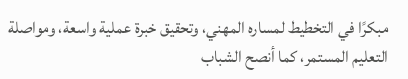مبكرًا في التخطيط لمساره المهني، وتحقيق خبرة عملية واسعة، ومواصلة التعليم المستمر، كما أنصح الشباب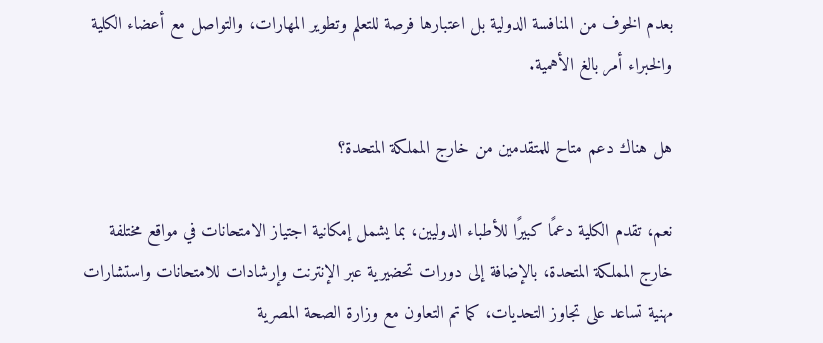بعدم الخوف من المنافسة الدولية بل اعتبارها فرصة للتعلم وتطوير المهارات، والتواصل مع أعضاء الكلية والخبراء أمر بالغ الأهمية.

هل هناك دعم متاح للمتقدمين من خارج المملكة المتحدة؟

نعم، تقدم الكلية دعمًا كبيرًا للأطباء الدوليين، بما يشمل إمكانية اجتياز الامتحانات في مواقع مختلفة خارج المملكة المتحدة، بالإضافة إلى دورات تحضيرية عبر الإنترنت وإرشادات للامتحانات واستشارات مهنية تساعد على تجاوز التحديات، كما تم التعاون مع وزارة الصحة المصرية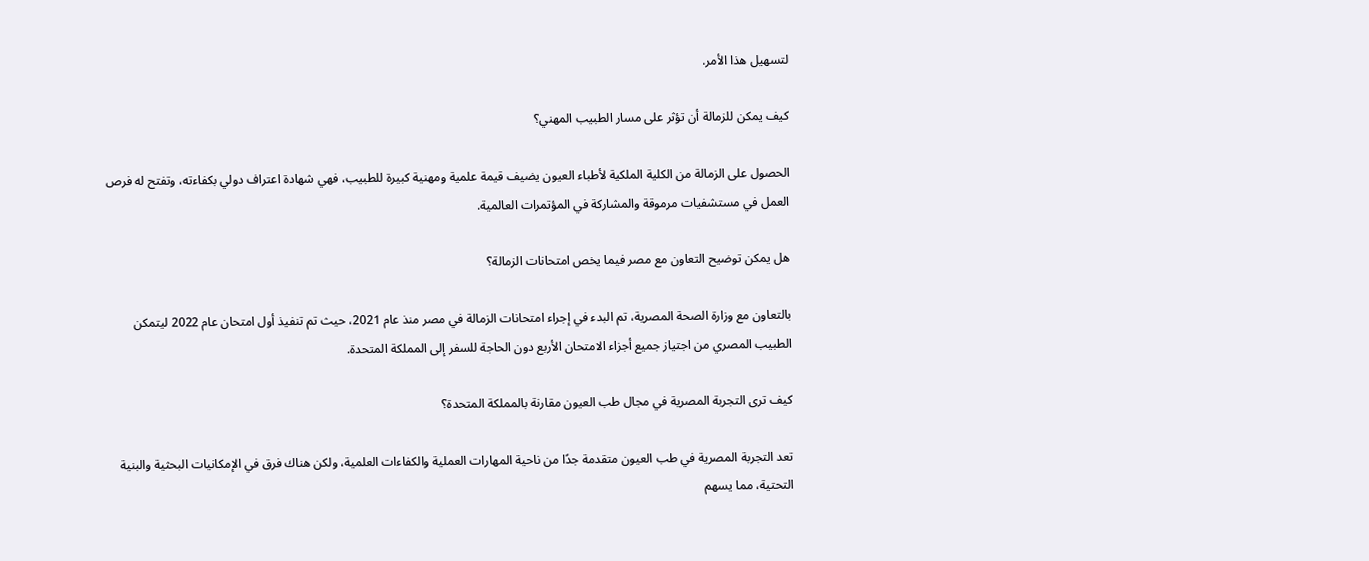لتسهيل هذا الأمر.

كيف يمكن للزمالة أن تؤثر على مسار الطبيب المهني؟

الحصول على الزمالة من الكلية الملكية لأطباء العيون يضيف قيمة علمية ومهنية كبيرة للطبيب، فهي شهادة اعتراف دولي بكفاءته، وتفتح له فرص العمل في مستشفيات مرموقة والمشاركة في المؤتمرات العالمية.

هل يمكن توضيح التعاون مع مصر فيما يخص امتحانات الزمالة؟

بالتعاون مع وزارة الصحة المصرية، تم البدء في إجراء امتحانات الزمالة في مصر منذ عام 2021، حيث تم تنفيذ أول امتحان عام 2022 ليتمكن الطبيب المصري من اجتياز جميع أجزاء الامتحان الأربع دون الحاجة للسفر إلى المملكة المتحدة.

كيف ترى التجربة المصرية في مجال طب العيون مقارنة بالمملكة المتحدة؟

تعد التجربة المصرية في طب العيون متقدمة جدًا من ناحية المهارات العملية والكفاءات العلمية، ولكن هناك فرق في الإمكانيات البحثية والبنية التحتية، مما يسهم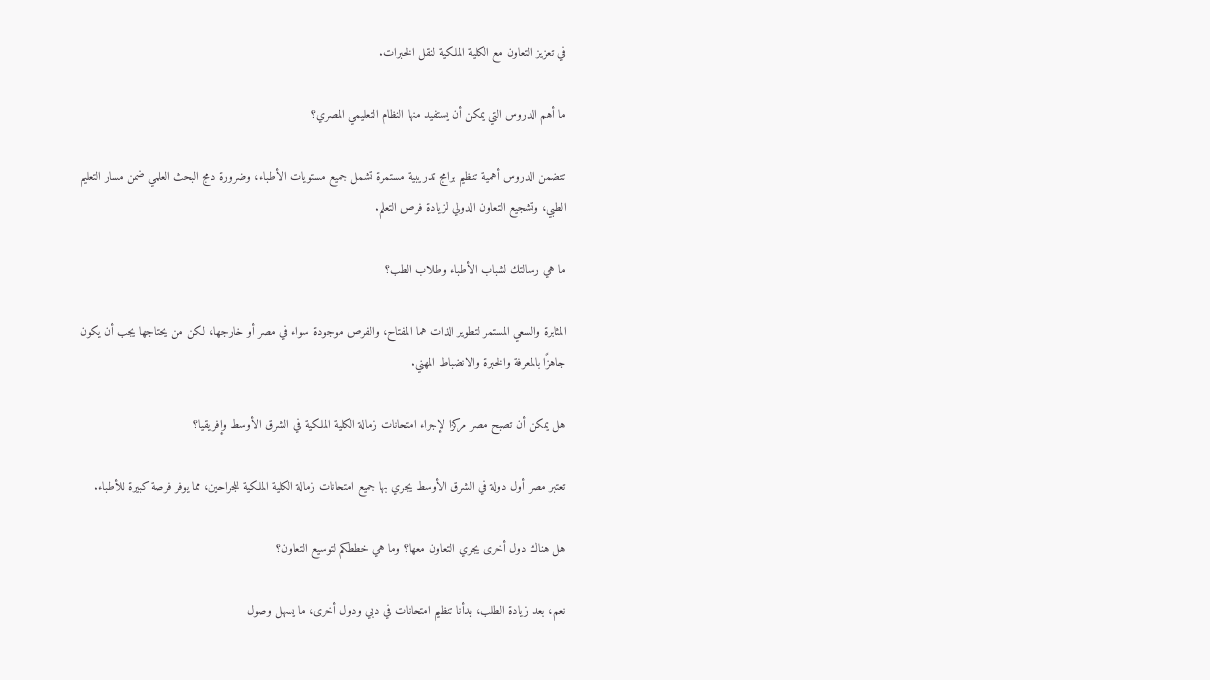في تعزيز التعاون مع الكلية الملكية لنقل الخبرات.

ما أهم الدروس التي يمكن أن يستفيد منها النظام التعليمي المصري؟

تتضمن الدروس أهمية تنظيم برامج تدريبية مستمرة تشمل جميع مستويات الأطباء، وضرورة دمج البحث العلمي ضمن مسار التعليم الطبي، وتشجيع التعاون الدولي لزيادة فرص التعلم.

ما هي رسالتك لشباب الأطباء وطلاب الطب؟

المثابرة والسعي المستمر لتطوير الذات هما المفتاح، والفرص موجودة سواء في مصر أو خارجها، لكن من يحتاجها يجب أن يكون جاهزًا بالمعرفة والخبرة والانضباط المهني.

هل يمكن أن تصبح مصر مركزا لإجراء امتحانات زمالة الكلية الملكية في الشرق الأوسط وإفريقيا؟

تعتبر مصر أول دولة في الشرق الأوسط يجري بها جميع امتحانات زمالة الكلية الملكية للجراحين، مما يوفر فرصة كبيرة للأطباء.

هل هناك دول أخرى يجري التعاون معها؟ وما هي خططكم لتوسيع التعاون؟

نعم، بعد زيادة الطلب، بدأنا تنظيم امتحانات في دبي ودول أخرى، ما يسهل وصول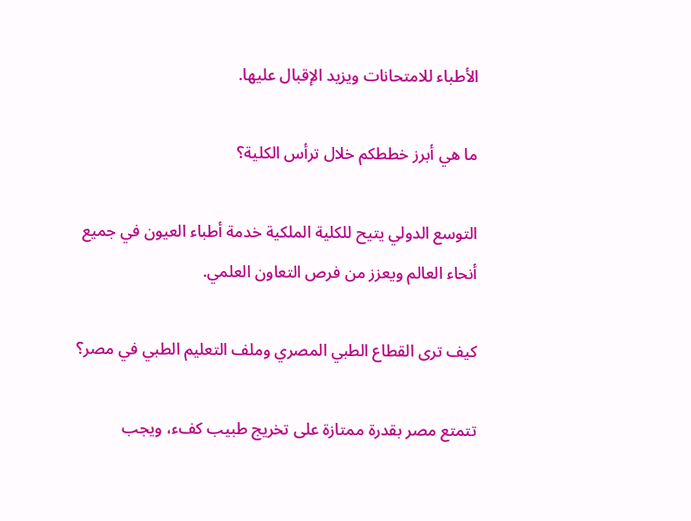الأطباء للامتحانات ويزيد الإقبال عليها.

ما هي أبرز خططكم خلال ترأس الكلية؟

التوسع الدولي يتيح للكلية الملكية خدمة أطباء العيون في جميع أنحاء العالم ويعزز من فرص التعاون العلمي.

كيف ترى القطاع الطبي المصري وملف التعليم الطبي في مصر؟

تتمتع مصر بقدرة ممتازة على تخريج طبيب كفء، ويجب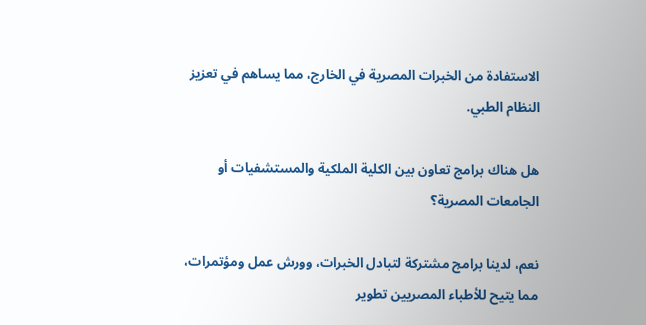الاستفادة من الخبرات المصرية في الخارج، مما يساهم في تعزيز النظام الطبي.

هل هناك برامج تعاون بين الكلية الملكية والمستشفيات أو الجامعات المصرية؟

نعم، لدينا برامج مشتركة لتبادل الخبرات، وورش عمل ومؤتمرات، مما يتيح للأطباء المصريين تطوير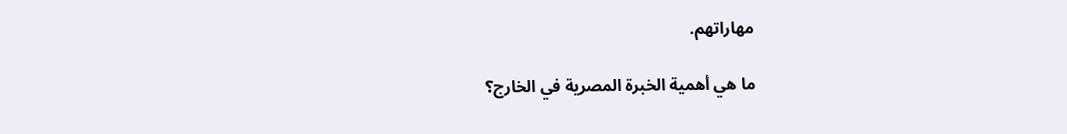مهاراتهم.

ما هي أهمية الخبرة المصرية في الخارج؟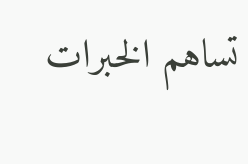تساهم الخبرات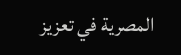المصرية في تعزيز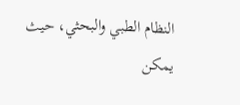النظام الطبي والبحثي، حيث يمكن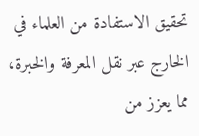تحقيق الاستفادة من العلماء في الخارج عبر نقل المعرفة والخبرة، مما يعزز من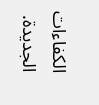الكفاءات الجديدة.